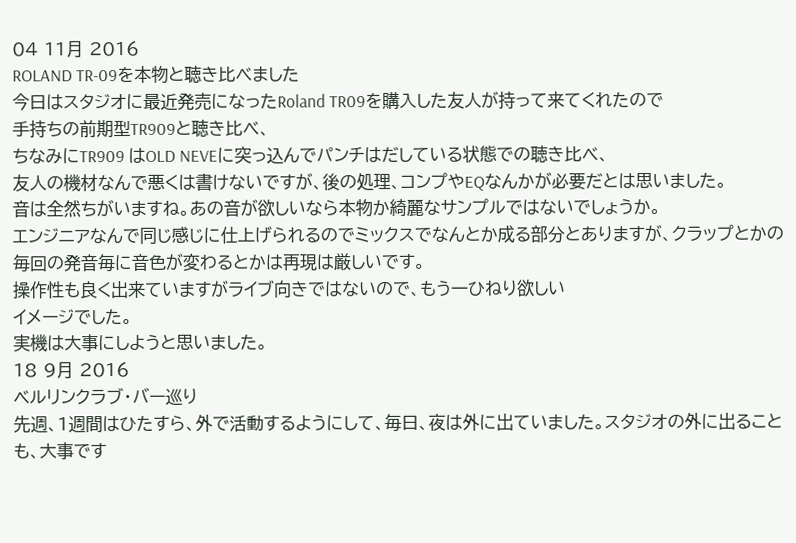04 11月 2016
ROLAND TR-09を本物と聴き比べました
今日はスタジオに最近発売になったRoland TR09を購入した友人が持って来てくれたので
手持ちの前期型TR909と聴き比べ、
ちなみにTR909 はOLD NEVEに突っ込んでパンチはだしている状態での聴き比べ、
友人の機材なんで悪くは書けないですが、後の処理、コンプやEQなんかが必要だとは思いました。
音は全然ちがいますね。あの音が欲しいなら本物か綺麗なサンプルではないでしょうか。
エンジニアなんで同じ感じに仕上げられるのでミックスでなんとか成る部分とありますが、クラップとかの毎回の発音毎に音色が変わるとかは再現は厳しいです。
操作性も良く出来ていますがライブ向きではないので、もう一ひねり欲しい
イメージでした。
実機は大事にしようと思いました。
18 9月 2016
ベルリンクラブ・バー巡り
先週、1週間はひたすら、外で活動するようにして、毎日、夜は外に出ていました。スタジオの外に出ることも、大事です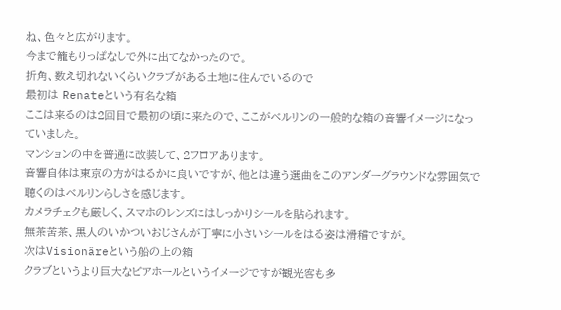ね、色々と広がります。
今まで籠もりっぱなしで外に出てなかったので。
折角、数え切れないくらいクラブがある土地に住んでいるので
最初は Renateという有名な箱
ここは来るのは2回目で最初の頃に来たので、ここがベルリンの一般的な箱の音響イメージになっていました。
マンションの中を普通に改装して、2フロアあります。
音響自体は東京の方がはるかに良いですが、他とは違う選曲をこのアンダーグラウンドな雰囲気で聴くのはベルリンらしさを感じます。
カメラチェクも厳しく、スマホのレンズにはしっかりシールを貼られます。
無茶苦茶、黒人のいかついおじさんが丁寧に小さいシールをはる姿は滑稽ですが。
次はVisionäreという船の上の箱
クラブというより巨大なビアホールというイメージですが観光客も多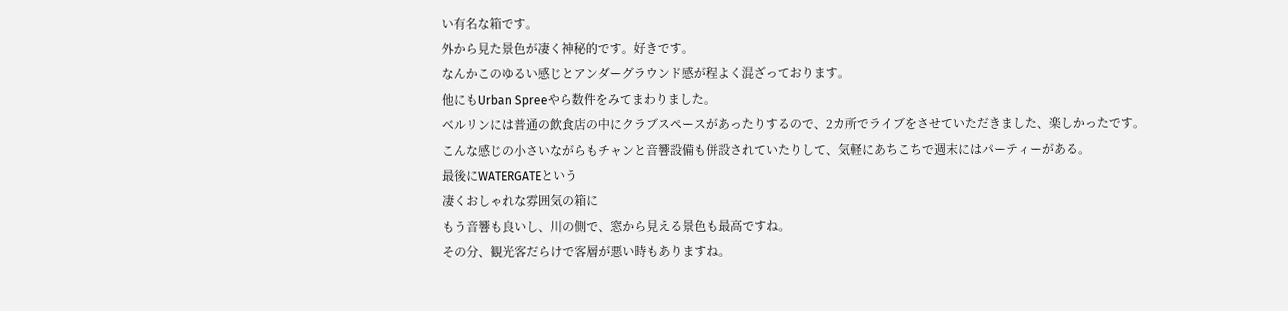い有名な箱です。
外から見た景色が凄く神秘的です。好きです。
なんかこのゆるい感じとアンダーグラウンド感が程よく混ざっております。
他にもUrban Spreeやら数件をみてまわりました。
ベルリンには普通の飲食店の中にクラブスペースがあったりするので、2カ所でライブをさせていただきました、楽しかったです。
こんな感じの小さいながらもチャンと音響設備も併設されていたりして、気軽にあちこちで週末にはパーティーがある。
最後にWATERGATEという
凄くおしゃれな雰囲気の箱に
もう音響も良いし、川の側で、窓から見える景色も最高ですね。
その分、観光客だらけで客層が悪い時もありますね。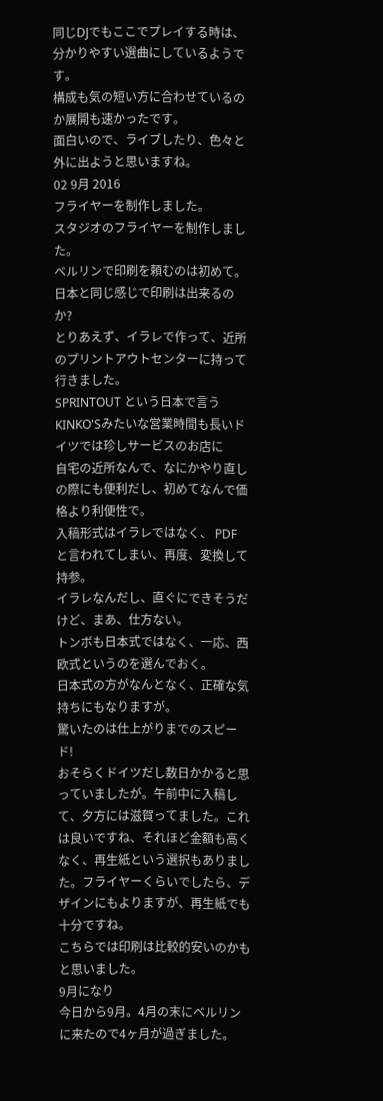同じDJでもここでプレイする時は、分かりやすい選曲にしているようです。
構成も気の短い方に合わせているのか展開も速かったです。
面白いので、ライブしたり、色々と外に出ようと思いますね。
02 9月 2016
フライヤーを制作しました。
スタジオのフライヤーを制作しました。
ベルリンで印刷を頼むのは初めて。
日本と同じ感じで印刷は出来るのか?
とりあえず、イラレで作って、近所のプリントアウトセンターに持って行きました。
SPRINTOUT という日本で言う KINKO'Sみたいな営業時間も長いドイツでは珍しサービスのお店に
自宅の近所なんで、なにかやり直しの際にも便利だし、初めてなんで価格より利便性で。
入稿形式はイラレではなく、 PDFと言われてしまい、再度、変換して持参。
イラレなんだし、直ぐにできそうだけど、まあ、仕方ない。
トンボも日本式ではなく、一応、西欧式というのを選んでおく。
日本式の方がなんとなく、正確な気持ちにもなりますが。
驚いたのは仕上がりまでのスピード!
おそらくドイツだし数日かかると思っていましたが。午前中に入稿して、夕方には滋賀ってました。これは良いですね、それほど金額も高くなく、再生紙という選択もありました。フライヤーくらいでしたら、デザインにもよりますが、再生紙でも十分ですね。
こちらでは印刷は比較的安いのかもと思いました。
9月になり
今日から9月。4月の末にベルリンに来たので4ヶ月が過ぎました。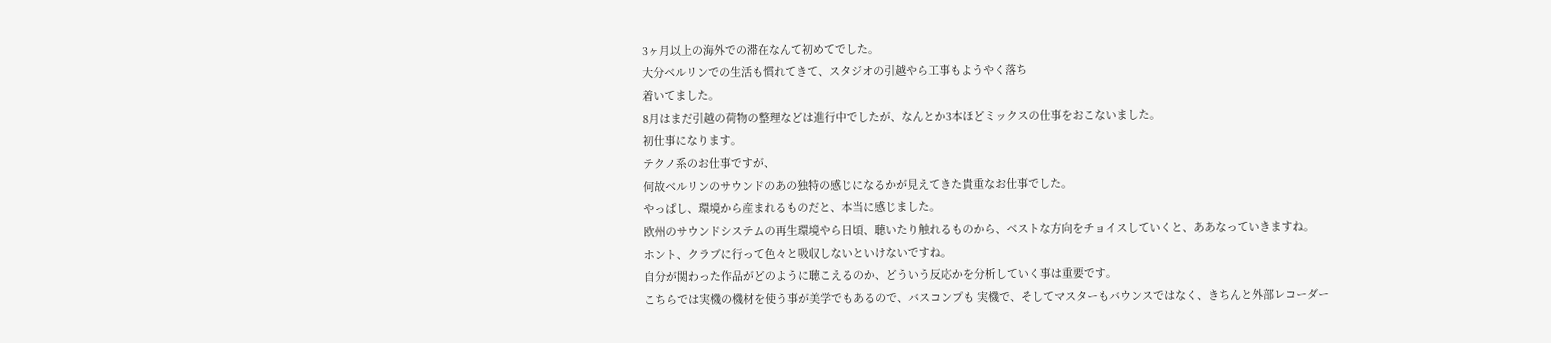3ヶ月以上の海外での滞在なんて初めてでした。
大分ベルリンでの生活も慣れてきて、スタジオの引越やら工事もようやく落ち
着いてました。
8月はまだ引越の荷物の整理などは進行中でしたが、なんとか3本ほどミックスの仕事をおこないました。
初仕事になります。
テクノ系のお仕事ですが、
何故ベルリンのサウンドのあの独特の感じになるかが見えてきた貴重なお仕事でした。
やっぱし、環境から産まれるものだと、本当に感じました。
欧州のサウンドシステムの再生環境やら日頃、聴いたり触れるものから、ベストな方向をチョイスしていくと、ああなっていきますね。
ホント、クラブに行って色々と吸収しないといけないですね。
自分が関わった作品がどのように聴こえるのか、どういう反応かを分析していく事は重要です。
こちらでは実機の機材を使う事が美学でもあるので、バスコンプも 実機で、そしてマスターもバウンスではなく、きちんと外部レコーダー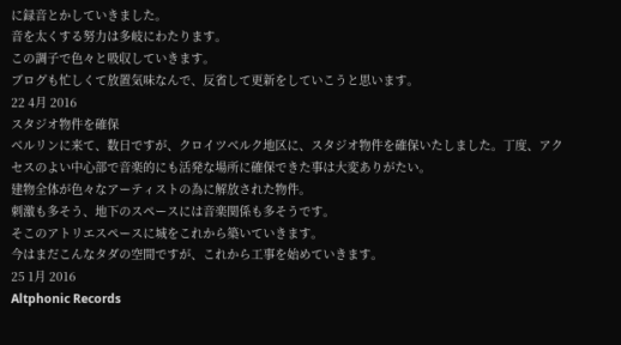に録音とかしていきました。
音を太くする努力は多岐にわたります。
この調子で色々と吸収していきます。
ブログも忙しくて放置気味なんで、反省して更新をしていこうと思います。
22 4月 2016
スタジオ物件を確保
ベルリンに来て、数日ですが、クロイツベルク地区に、スタジオ物件を確保いたしました。丁度、アクセスのよい中心部で音楽的にも活発な場所に確保できた事は大変ありがたい。
建物全体が色々なアーティストの為に解放された物件。
刺激も多そう、地下のスペースには音楽関係も多そうです。
そこのアトリエスペースに城をこれから築いていきます。
今はまだこんなタダの空間ですが、これから工事を始めていきます。
25 1月 2016
Altphonic Records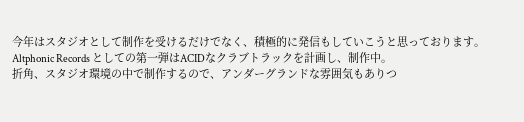今年はスタジオとして制作を受けるだけでなく、積極的に発信もしていこうと思っております。
Altphonic Records としての第一弾はACIDなクラブトラックを計画し、制作中。
折角、スタジオ環境の中で制作するので、アンダーグランドな雰囲気もありつ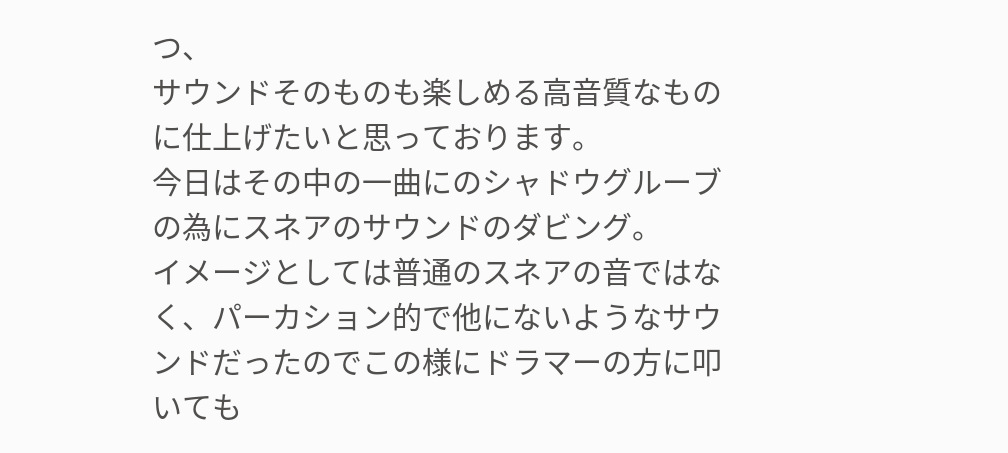つ、
サウンドそのものも楽しめる高音質なものに仕上げたいと思っております。
今日はその中の一曲にのシャドウグルーブの為にスネアのサウンドのダビング。
イメージとしては普通のスネアの音ではなく、パーカション的で他にないようなサウンドだったのでこの様にドラマーの方に叩いても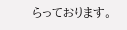らっております。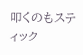叩くのもスティック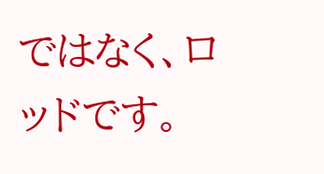ではなく、ロッドです。